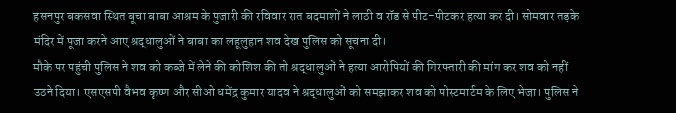हसनपुर बकसवा स्थित बूचा बाबा आश्रम के पुजारी की रविवार रात बदमाशों ने लाठी व रॉड से पीट-पीटकर हत्या कर दी। सोमवार तड़के मंदिर में पूजा करने आए श्रद्धालुओं ने बाबा का लहूलुहान शव देख पुलिस को सूचना दी।
मौके पर पहुंची पुलिस ने शव को कब्जे में लेने की कोशिश की तो श्रद्धालुओं ने हत्या आरोपियों की गिरफ्तारी की मांग कर शव को नहीं उठने दिया। एसएसपी वैभव कृष्ण और सीओ धमेंद्र कुमार यादव ने श्रद्धालुओं को समझाकर शव को पोस्टमार्टम के लिए भेजा। पुलिस ने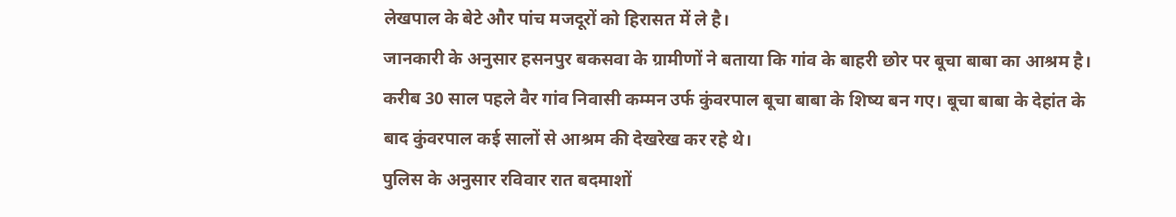लेखपाल के बेटे और पांच मजदूरों को हिरासत में ले है।
जानकारी के अनुसार हसनपुर बकसवा के ग्रामीणों ने बताया कि गांव के बाहरी छोर पर बूचा बाबा का आश्रम है। करीब 30 साल पहले वैर गांव निवासी कम्मन उर्फ कुंवरपाल बूचा बाबा के शिष्य बन गए। बूचा बाबा के देहांत के बाद कुंवरपाल कई सालों से आश्रम की देखरेख कर रहे थे।
पुलिस के अनुसार रविवार रात बदमाशों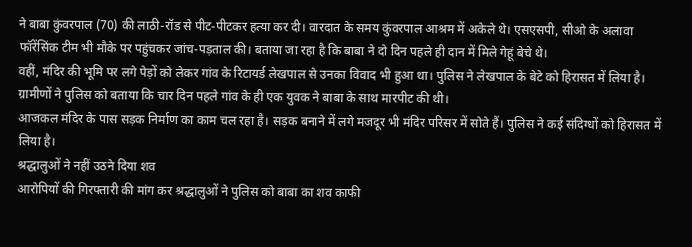ने बाबा कुंवरपाल (70) की लाठी-रॉड से पीट-पीटकर हत्या कर दी। वारदात के समय कुंवरपाल आश्रम में अकेले थे। एसएसपी, सीओ के अलावा फॉरेंसिंक टीम भी मौके पर पहुंचकर जांच-पड़ताल की। बताया जा रहा है कि बाबा ने दो दिन पहले ही दान में मिले गेहूं बेचे थे।
वहीं, मंदिर की भूमि पर लगे पेड़ों को लेकर गांव के रिटायर्ड लेखपाल से उनका विवाद भी हुआ था। पुलिस ने लेखपाल के बेटे को हिरासत में लिया है। ग्रामीणों ने पुलिस को बताया कि चार दिन पहले गांव के ही एक युवक ने बाबा के साथ मारपीट की थी।
आजकल मंदिर के पास सड़क निर्माण का काम चल रहा है। सड़क बनाने में लगे मजदूर भी मंदिर परिसर में सोते हैं। पुलिस ने कई संदिग्धों को हिरासत में लिया है।
श्रद्धालुओं ने नहीं उठने दिया शव
आरोपियों की गिरफ्तारी की मांग कर श्रद्धालुओं ने पुलिस को बाबा का शव काफी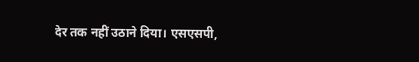देर तक नहीं उठाने दिया। एसएसपी,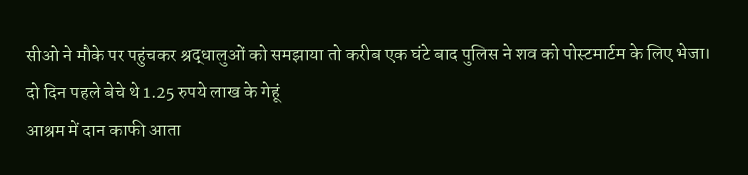सीओ ने मौके पर पहुंचकर श्रद्धालुओं को समझाया तो करीब एक घंटे बाद पुलिस ने शव को पोस्टमार्टम के लिए भेजा।
दो दिन पहले बेचे थे 1.25 रुपये लाख के गेहूं
आश्रम में दान काफी आता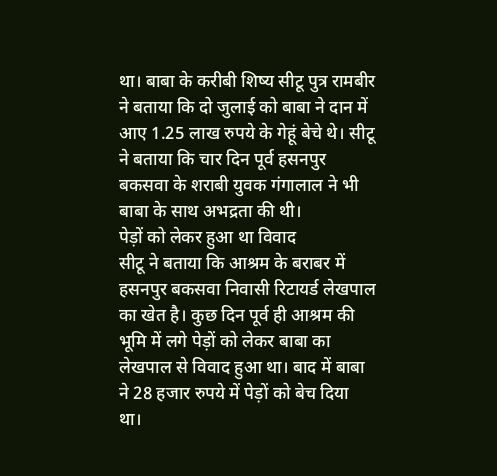था। बाबा के करीबी शिष्य सीटू पुत्र रामबीर ने बताया कि दो जुलाई को बाबा ने दान में आए 1.25 लाख रुपये के गेहूं बेचे थे। सीटू ने बताया कि चार दिन पूर्व हसनपुर बकसवा के शराबी युवक गंगालाल ने भी बाबा के साथ अभद्रता की थी।
पेड़ों को लेकर हुआ था विवाद
सीटू ने बताया कि आश्रम के बराबर में हसनपुर बकसवा निवासी रिटायर्ड लेखपाल का खेत है। कुछ दिन पूर्व ही आश्रम की भूमि में लगे पेड़ों को लेकर बाबा का लेखपाल से विवाद हुआ था। बाद में बाबा ने 28 हजार रुपये में पेड़ों को बेच दिया था।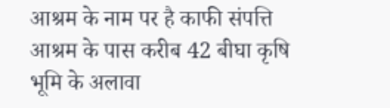आश्रम के नाम पर है काफी संपत्ति
आश्रम के पास करीब 42 बीघा कृषि भूमि के अलावा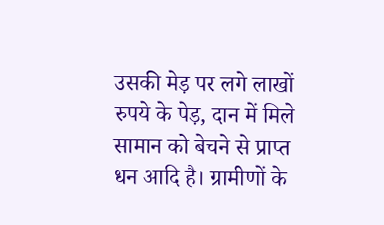उसकी मेड़ पर लगे लाखों रुपये के पेड़, दान में मिले सामान को बेचने से प्राप्त धन आदि है। ग्रामीणों के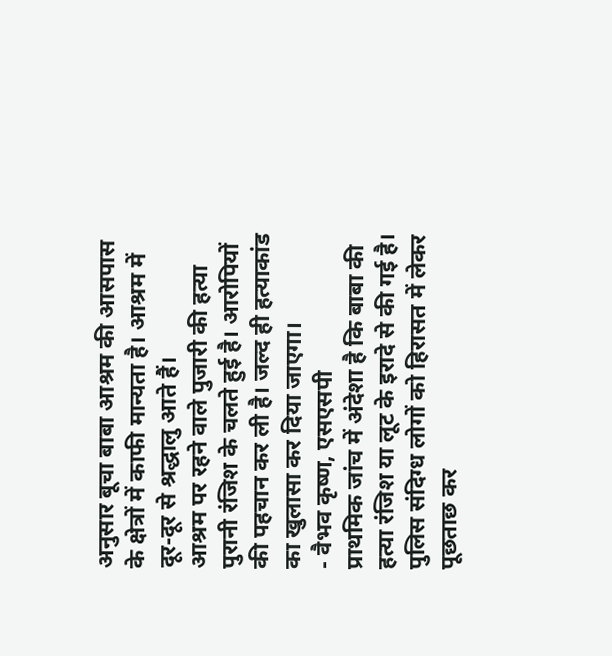अनुसार बूचा बाबा आश्रम की आसपास के क्षेत्रों में काफी मान्यता है। आश्रम में दूर-दूर से श्रद्धालु आते हैं।
आश्रम पर रहने वाले पुजारी की हत्या पुरानी रंजिश के चलते हुई है। आरोपियों की पहचान कर ली है। जल्द ही हत्याकांड का खुलासा कर दिया जाएगा।
- वैभव कृष्ण, एसएसपी
प्राथमिक जांच में अंदेशा है कि बाबा की हत्या रंजिश या लूट के इरादे से की गई है। पुलिस संदिग्ध लोगों को हिरासत में लेकर पूछताछ कर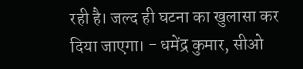रही है। जल्द ही घटना का खुलासा कर दिया जाएगा। - धमेंद्र कुमार, सीओ